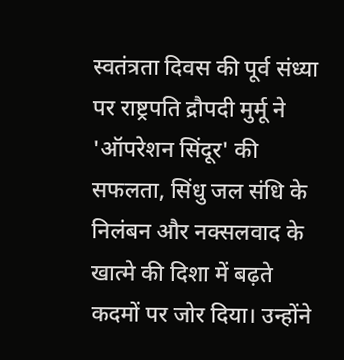स्वतंत्रता दिवस की पूर्व संध्या पर राष्ट्रपति द्रौपदी मुर्मू ने 'ऑपरेशन सिंदूर' की सफलता, सिंधु जल संधि के निलंबन और नक्सलवाद के खात्मे की दिशा में बढ़ते कदमों पर जोर दिया। उन्होंने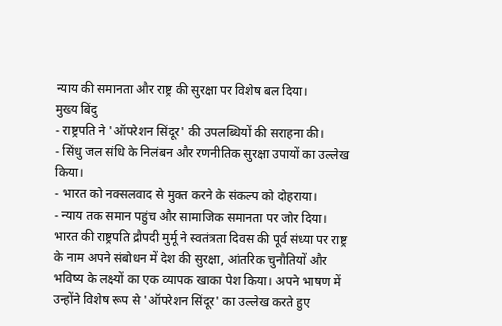न्याय की समानता और राष्ट्र की सुरक्षा पर विशेष बल दिया।
मुख्य बिंदु
- राष्ट्रपति ने 'ऑपरेशन सिंदूर' की उपलब्धियों की सराहना की।
- सिंधु जल संधि के निलंबन और रणनीतिक सुरक्षा उपायों का उल्लेख किया।
- भारत को नक्सलवाद से मुक्त करने के संकल्प को दोहराया।
- न्याय तक समान पहुंच और सामाजिक समानता पर जोर दिया।
भारत की राष्ट्रपति द्रौपदी मुर्मू ने स्वतंत्रता दिवस की पूर्व संध्या पर राष्ट्र के नाम अपने संबोधन में देश की सुरक्षा, आंतरिक चुनौतियों और भविष्य के लक्ष्यों का एक व्यापक खाका पेश किया। अपने भाषण में उन्होंने विशेष रूप से 'ऑपरेशन सिंदूर' का उल्लेख करते हुए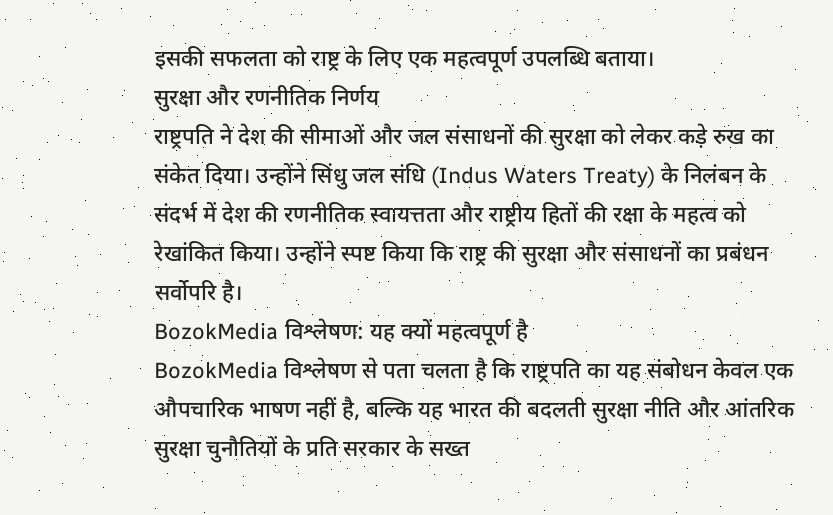इसकी सफलता को राष्ट्र के लिए एक महत्वपूर्ण उपलब्धि बताया।
सुरक्षा और रणनीतिक निर्णय
राष्ट्रपति ने देश की सीमाओं और जल संसाधनों की सुरक्षा को लेकर कड़े रुख का संकेत दिया। उन्होंने सिंधु जल संधि (Indus Waters Treaty) के निलंबन के संदर्भ में देश की रणनीतिक स्वायत्तता और राष्ट्रीय हितों की रक्षा के महत्व को रेखांकित किया। उन्होंने स्पष्ट किया कि राष्ट्र की सुरक्षा और संसाधनों का प्रबंधन सर्वोपरि है।
BozokMedia विश्लेषण: यह क्यों महत्वपूर्ण है
BozokMedia विश्लेषण से पता चलता है कि राष्ट्रपति का यह संबोधन केवल एक औपचारिक भाषण नहीं है, बल्कि यह भारत की बदलती सुरक्षा नीति और आंतरिक सुरक्षा चुनौतियों के प्रति सरकार के सख्त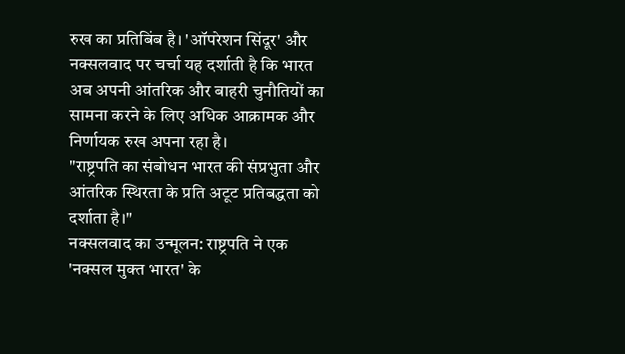रुख का प्रतिबिंब है। 'ऑपरेशन सिंदूर' और नक्सलवाद पर चर्चा यह दर्शाती है कि भारत अब अपनी आंतरिक और बाहरी चुनौतियों का सामना करने के लिए अधिक आक्रामक और निर्णायक रुख अपना रहा है।
"राष्ट्रपति का संबोधन भारत की संप्रभुता और आंतरिक स्थिरता के प्रति अटूट प्रतिबद्धता को दर्शाता है।"
नक्सलवाद का उन्मूलन: राष्ट्रपति ने एक 'नक्सल मुक्त भारत' के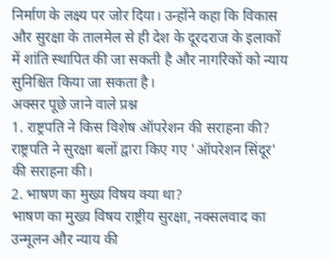निर्माण के लक्ष्य पर जोर दिया। उन्होंने कहा कि विकास और सुरक्षा के तालमेल से ही देश के दूरदराज के इलाकों में शांति स्थापित की जा सकती है और नागरिकों को न्याय सुनिश्चित किया जा सकता है।
अक्सर पूछे जाने वाले प्रश्न
1. राष्ट्रपति ने किस विशेष ऑपरेशन की सराहना की?
राष्ट्रपति ने सुरक्षा बलों द्वारा किए गए 'ऑपरेशन सिंदूर' की सराहना की।
2. भाषण का मुख्य विषय क्या था?
भाषण का मुख्य विषय राष्ट्रीय सुरक्षा, नक्सलवाद का उन्मूलन और न्याय की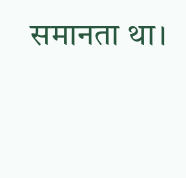समानता था।